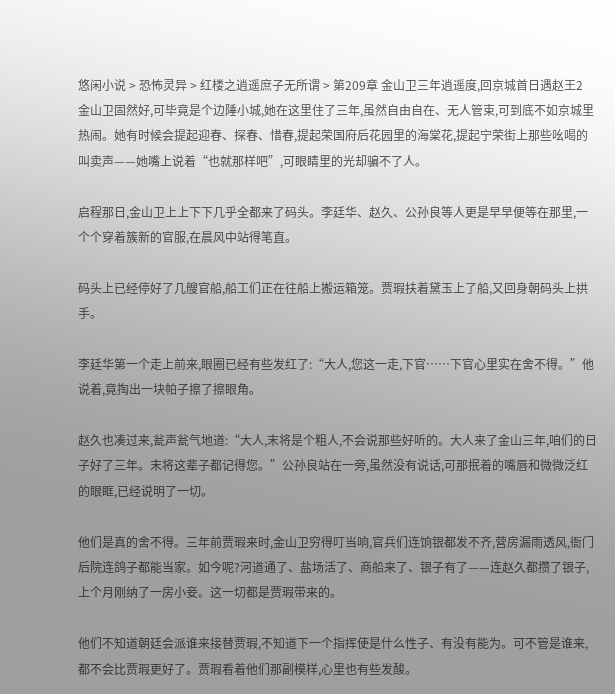悠闲小说 > 恐怖灵异 > 红楼之逍遥庶子无所谓 > 第209章 金山卫三年逍遥度,回京城首日遇赵王2
金山卫固然好,可毕竟是个边陲小城,她在这里住了三年,虽然自由自在、无人管束,可到底不如京城里热闹。她有时候会提起迎春、探春、惜春,提起荣国府后花园里的海棠花,提起宁荣街上那些吆喝的叫卖声——她嘴上说着“也就那样吧”,可眼睛里的光却骗不了人。

启程那日,金山卫上上下下几乎全都来了码头。李廷华、赵久、公孙良等人更是早早便等在那里,一个个穿着簇新的官服,在晨风中站得笔直。

码头上已经停好了几艘官船,船工们正在往船上搬运箱笼。贾瑕扶着黛玉上了船,又回身朝码头上拱手。

李廷华第一个走上前来,眼圈已经有些发红了:“大人,您这一走,下官……下官心里实在舍不得。”他说着,竟掏出一块帕子擦了擦眼角。

赵久也凑过来,瓮声瓮气地道:“大人,末将是个粗人,不会说那些好听的。大人来了金山三年,咱们的日子好了三年。末将这辈子都记得您。”公孙良站在一旁,虽然没有说话,可那抿着的嘴唇和微微泛红的眼眶,已经说明了一切。

他们是真的舍不得。三年前贾瑕来时,金山卫穷得叮当响,官兵们连饷银都发不齐,营房漏雨透风,衙门后院连鸽子都能当家。如今呢?河道通了、盐场活了、商船来了、银子有了——连赵久都攒了银子,上个月刚纳了一房小妾。这一切都是贾瑕带来的。

他们不知道朝廷会派谁来接替贾瑕,不知道下一个指挥使是什么性子、有没有能为。可不管是谁来,都不会比贾瑕更好了。贾瑕看着他们那副模样,心里也有些发酸。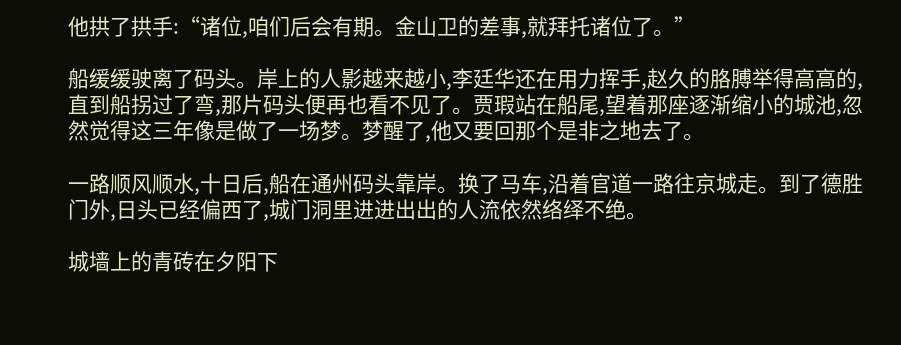他拱了拱手:“诸位,咱们后会有期。金山卫的差事,就拜托诸位了。”

船缓缓驶离了码头。岸上的人影越来越小,李廷华还在用力挥手,赵久的胳膊举得高高的,直到船拐过了弯,那片码头便再也看不见了。贾瑕站在船尾,望着那座逐渐缩小的城池,忽然觉得这三年像是做了一场梦。梦醒了,他又要回那个是非之地去了。

一路顺风顺水,十日后,船在通州码头靠岸。换了马车,沿着官道一路往京城走。到了德胜门外,日头已经偏西了,城门洞里进进出出的人流依然络绎不绝。

城墙上的青砖在夕阳下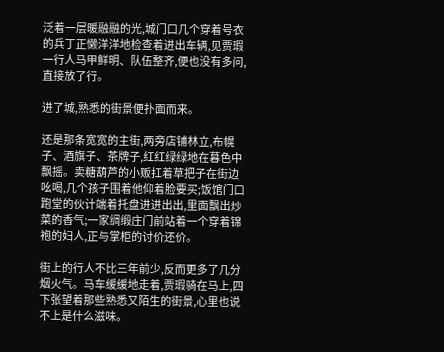泛着一层暖融融的光,城门口几个穿着号衣的兵丁正懒洋洋地检查着进出车辆,见贾瑕一行人马甲鲜明、队伍整齐,便也没有多问,直接放了行。

进了城,熟悉的街景便扑面而来。

还是那条宽宽的主街,两旁店铺林立,布幌子、酒旗子、茶牌子,红红绿绿地在暮色中飘摇。卖糖葫芦的小贩扛着草把子在街边吆喝,几个孩子围着他仰着脸要买;饭馆门口跑堂的伙计端着托盘进进出出,里面飘出炒菜的香气;一家绸缎庄门前站着一个穿着锦袍的妇人,正与掌柜的讨价还价。

街上的行人不比三年前少,反而更多了几分烟火气。马车缓缓地走着,贾瑕骑在马上,四下张望着那些熟悉又陌生的街景,心里也说不上是什么滋味。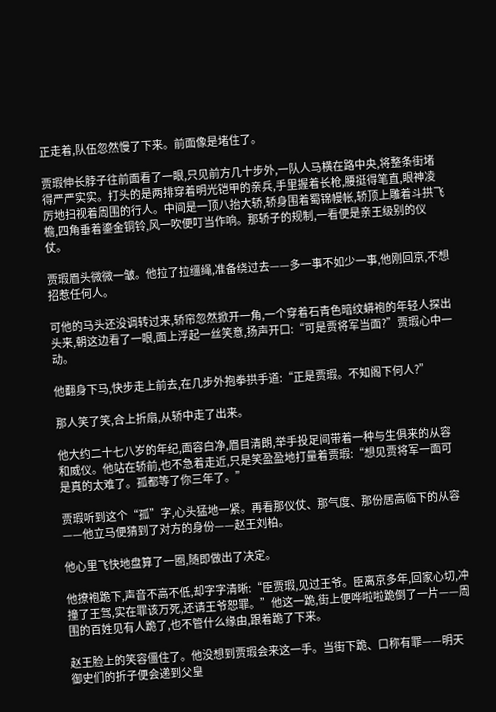正走着,队伍忽然慢了下来。前面像是堵住了。

贾瑕伸长脖子往前面看了一眼,只见前方几十步外,一队人马横在路中央,将整条街堵得严严实实。打头的是两排穿着明光铠甲的亲兵,手里握着长枪,腰挺得笔直,眼神凌厉地扫视着周围的行人。中间是一顶八抬大轿,轿身围着蜀锦幔帐,轿顶上雕着斗拱飞檐,四角垂着鎏金铜铃,风一吹便叮当作响。那轿子的规制,一看便是亲王级别的仪仗。

贾瑕眉头微微一皱。他拉了拉缰绳,准备绕过去——多一事不如少一事,他刚回京,不想招惹任何人。

可他的马头还没调转过来,轿帘忽然掀开一角,一个穿着石青色暗纹蟒袍的年轻人探出头来,朝这边看了一眼,面上浮起一丝笑意,扬声开口:“可是贾将军当面?”贾瑕心中一动。

他翻身下马,快步走上前去,在几步外抱拳拱手道:“正是贾瑕。不知阁下何人?”

那人笑了笑,合上折扇,从轿中走了出来。

他大约二十七八岁的年纪,面容白净,眉目清朗,举手投足间带着一种与生俱来的从容和威仪。他站在轿前,也不急着走近,只是笑盈盈地打量着贾瑕:“想见贾将军一面可是真的太难了。孤都等了你三年了。”

贾瑕听到这个“孤”字,心头猛地一紧。再看那仪仗、那气度、那份居高临下的从容——他立马便猜到了对方的身份——赵王刘柏。

他心里飞快地盘算了一圈,随即做出了决定。

他撩袍跪下,声音不高不低,却字字清晰:“臣贾瑕,见过王爷。臣离京多年,回家心切,冲撞了王驾,实在罪该万死,还请王爷恕罪。”他这一跪,街上便哗啦啦跪倒了一片——周围的百姓见有人跪了,也不管什么缘由,跟着跪了下来。

赵王脸上的笑容僵住了。他没想到贾瑕会来这一手。当街下跪、口称有罪——明天御史们的折子便会递到父皇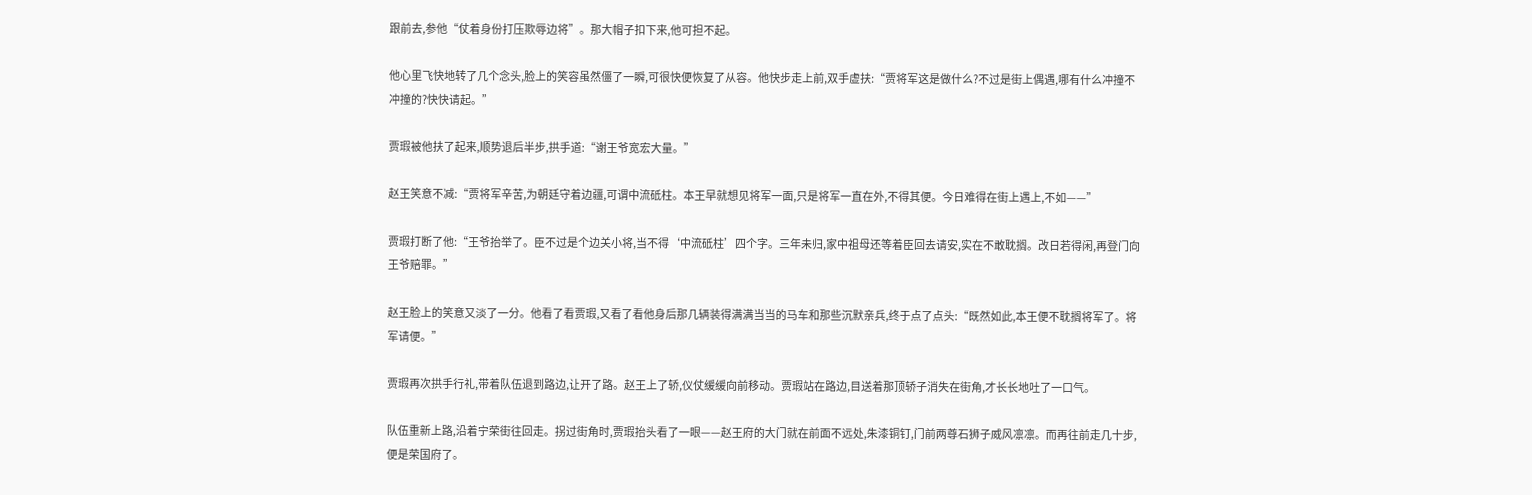跟前去,参他“仗着身份打压欺辱边将”。那大帽子扣下来,他可担不起。

他心里飞快地转了几个念头,脸上的笑容虽然僵了一瞬,可很快便恢复了从容。他快步走上前,双手虚扶:“贾将军这是做什么?不过是街上偶遇,哪有什么冲撞不冲撞的?快快请起。”

贾瑕被他扶了起来,顺势退后半步,拱手道:“谢王爷宽宏大量。”

赵王笑意不减:“贾将军辛苦,为朝廷守着边疆,可谓中流砥柱。本王早就想见将军一面,只是将军一直在外,不得其便。今日难得在街上遇上,不如——”

贾瑕打断了他:“王爷抬举了。臣不过是个边关小将,当不得‘中流砥柱’四个字。三年未归,家中祖母还等着臣回去请安,实在不敢耽搁。改日若得闲,再登门向王爷赔罪。”

赵王脸上的笑意又淡了一分。他看了看贾瑕,又看了看他身后那几辆装得满满当当的马车和那些沉默亲兵,终于点了点头:“既然如此,本王便不耽搁将军了。将军请便。”

贾瑕再次拱手行礼,带着队伍退到路边,让开了路。赵王上了轿,仪仗缓缓向前移动。贾瑕站在路边,目送着那顶轿子消失在街角,才长长地吐了一口气。

队伍重新上路,沿着宁荣街往回走。拐过街角时,贾瑕抬头看了一眼——赵王府的大门就在前面不远处,朱漆铜钉,门前两尊石狮子威风凛凛。而再往前走几十步,便是荣国府了。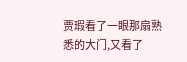贾瑕看了一眼那扇熟悉的大门,又看了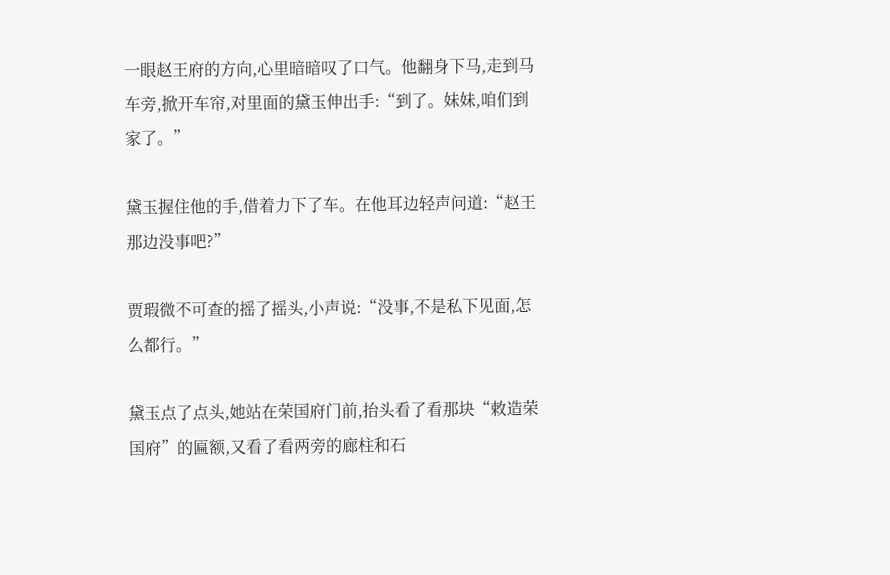一眼赵王府的方向,心里暗暗叹了口气。他翻身下马,走到马车旁,掀开车帘,对里面的黛玉伸出手:“到了。妹妹,咱们到家了。”

黛玉握住他的手,借着力下了车。在他耳边轻声问道:“赵王那边没事吧?”

贾瑕微不可查的摇了摇头,小声说:“没事,不是私下见面,怎么都行。”

黛玉点了点头,她站在荣国府门前,抬头看了看那块“敕造荣国府”的匾额,又看了看两旁的廊柱和石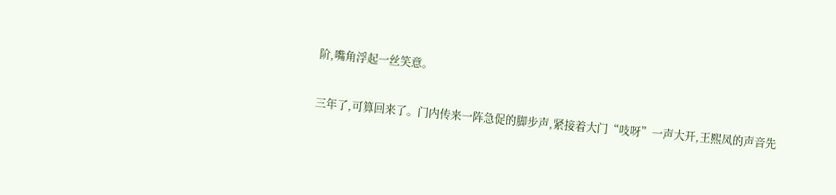阶,嘴角浮起一丝笑意。

三年了,可算回来了。门内传来一阵急促的脚步声,紧接着大门“吱呀”一声大开,王熙凤的声音先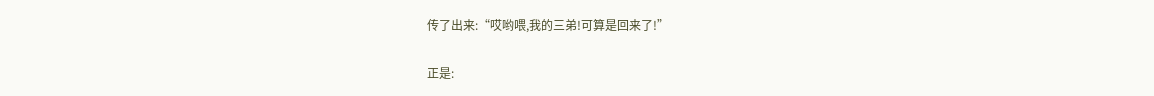传了出来:“哎哟喂,我的三弟!可算是回来了!”

正是: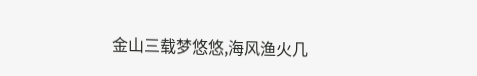金山三载梦悠悠,海风渔火几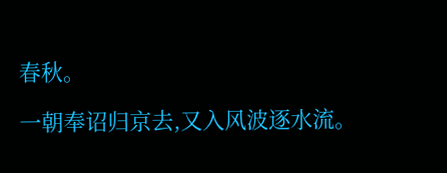春秋。

一朝奉诏归京去,又入风波逐水流。